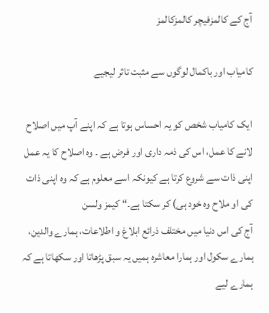آج کے کالمزفیچر کالمزکالمز

کامیاب اور باکمال لوگوں سے مثبت تاثر لیجیے

ایک کامیاب شخص کو یہ احساس ہوتا ہے کہ اپنے آپ میں اصلاح لانے کا عمل، اس کی ذمہ داری اور فرض ہے ۔ وہ اصلاح کا یہ عمل اپنی ذات سے شروع کرتا ہے کیونکہ اسے معلوم ہے کہ وہ اپنی ذات کی او ملاح وہ خود ہی) کر سکتا ہے۔“ کیمز ولسن
آج کی اس دنیا میں مختلف ذرائع ابلاغ و اطلاعات، ہمارے والدین، ہمارے سکول اور ہمارا معاشرہ ہمیں یہ سبق پڑھاتا اور سکھاتا ہے کہ ہمارے لیے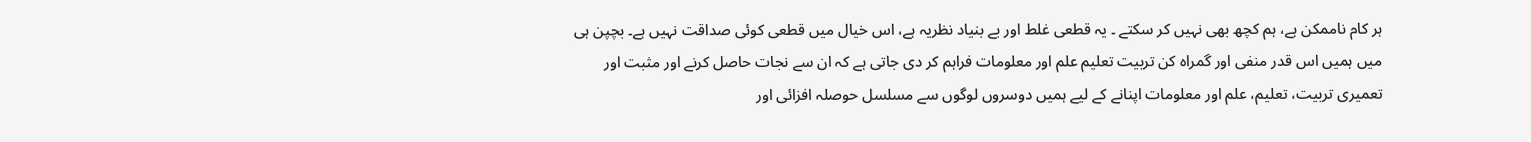ہر کام ناممکن ہے، ہم کچھ بھی نہیں کر سکتے ۔ یہ قطعی غلط اور بے بنیاد نظریہ ہے، اس خیال میں قطعی کوئی صداقت نہیں ہے۔ بچپن ہی میں ہمیں اس قدر منفی اور گمراہ کن تربیت تعلیم علم اور معلومات فراہم کر دی جاتی ہے کہ ان سے نجات حاصل کرنے اور مثبت اور تعمیری تربیت، تعلیم، علم اور معلومات اپنانے کے لیے ہمیں دوسروں لوگوں سے مسلسل حوصلہ افزائی اور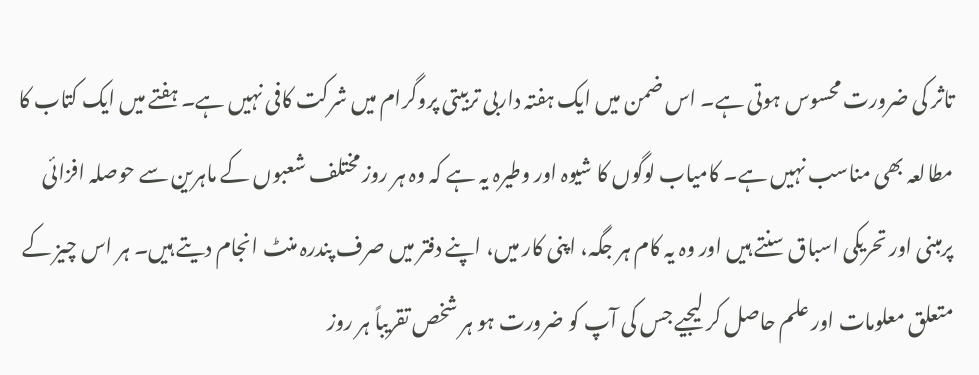تاثر کی ضرورت محسوس ہوتی ہے۔ اس ضمن میں ایک ہفتہ داربی تربیتی پروگرام میں شرکت کافی نہیں ہے۔ ہفتے میں ایک کتاب کا مطالعہ بھی مناسب نہیں ہے۔ کامیاب لوگوں کا شیوہ اور وطیرہ یہ ہے کہ وہ ہر روز مختلف شعبوں کے ماہرین سے حوصلہ افزائی پرمبنی اور تحریکی اسباق سنتے ہیں اور وہ یہ کام ہر جگہ، اپنی کار میں، اپنے دفتر میں صرف پندرہ منٹ انجام دیتے ہیں۔ ہر اس چیز کے متعلق معلومات اور علم حاصل کر لیجیے جس کی آپ کو ضرورت ہو ہر شخص تقریباً ہر روز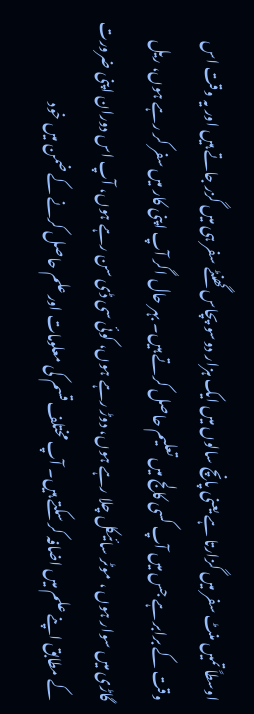اوسطاً تمیں منٹ سفر میں گزارتا ہے یعنی پانچ سالوں میں ایک ہزار دوسو پچاس گھنٹے سفر ہی میں گزر جاتے ہیں اور یہ وقت اس وقت کے برابر ہے جس میں آپ کسی کالج میں تعلیم حاصل کرتے ہیں۔ بہر حال اگر آپ اپنی کار میں سفر کر رہے ہوں، ریل گاڑی میں سوار ہوں ، موٹر سائیکل چلا رہے ہوں، دوڑ رہے ہوں، کوئی سی ڈی سن رہے ہوں، آپ اس دوران اپنی ضرورت کے مطابق اپنے علم میں اضافہ کر سکتے ہیں۔ آپ مختلف قسم کی معلومات اور علم حاصل کرنے کے ضمن میں خود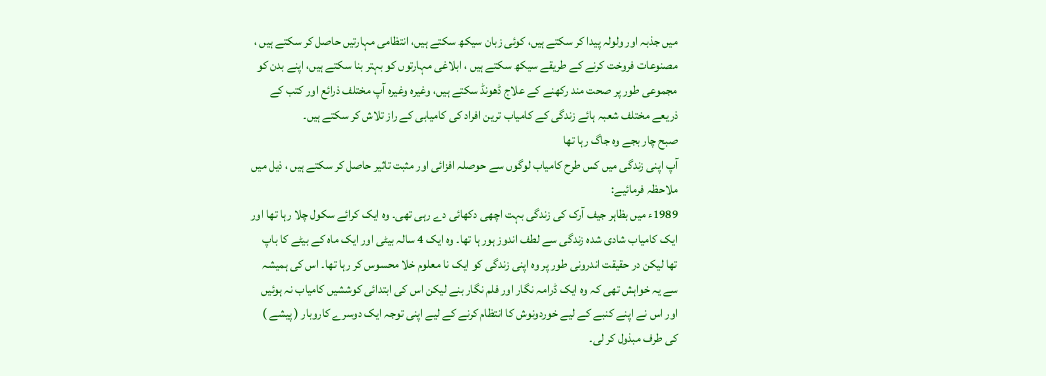میں جذبہ اور ولولہ پیدا کر سکتے ہیں، کوئی زبان سیکھ سکتے ہیں، انتظامی مہارتیں حاصل کر سکتے ہیں ، مصنوعات فروخت کرنے کے طریقے سیکھ سکتے ہیں ، ابلاغی مہارتوں کو بہتر بنا سکتے ہیں، اپنے بدن کو مجموعی طور پر صحت مند رکھنے کے علاج ڈھونڈ سکتے ہیں، وغیرہ وغیرہ آپ مختلف ذرائع اور کتب کے ذریعے مختلف شعبہ ہائے زندگی کے کامیاب ترین افراد کی کامیابی کے راز تلاش کر سکتے ہیں۔
صبح چار بجے وہ جاگ رہا تھا
آپ اپنی زندگی میں کس طرح کامیاب لوگوں سے حوصلہ افزائی اور مثبت تاثیر حاصل کر سکتے ہیں ، ذیل میں ملاحظہ فرمائیے:
1989ء میں بظاہر جیف آرک کی زندگی بہت اچھی دکھائی دے رہی تھی۔ وہ ایک کرائے سکول چلا رہا تھا اور ایک کامیاب شادی شدہ زندگی سے لطف اندوز ہور ہا تھا۔ وہ ایک 4 سالہ بیٹی اور ایک ماہ کے بیٹے کا باپ تھا لیکن در حقیقت اندرونی طور پر وہ اپنی زندگی کو ایک نا معلوم خلا محسوس کر رہا تھا۔ اس کی ہمیشہ سے یہ خواہش تھی کہ وہ ایک ڈرامہ نگار اور فلم نگار بنے لیکن اس کی ابتدائی کوششیں کامیاب نہ ہوئیں اور اس نے اپنے کنبے کے لیے خوردونوش کا انتظام کرنے کے لیے اپنی توجہ ایک دوسرے کاروبار ( پیشے ) کی طرف مبذول کر لی۔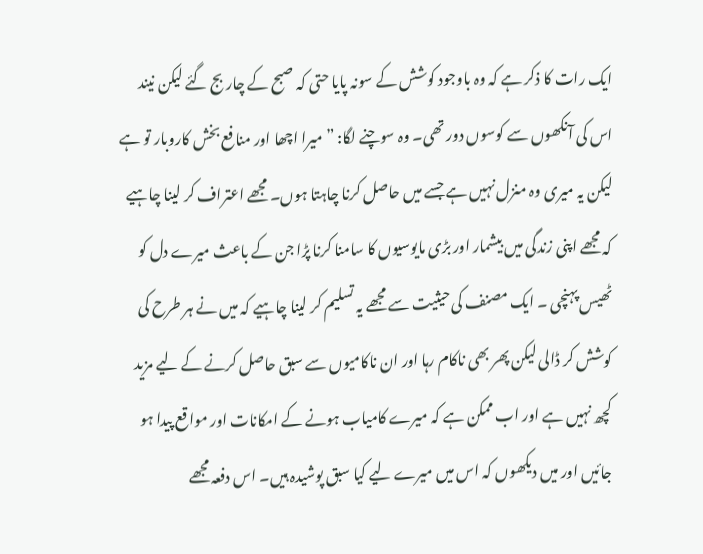ایک رات کا ذکر ہے کہ وہ باوجود کوشش کے سونہ پایا حتی کہ صبح کے چار بج گئے لیکن نیند اس کی آنکھوں سے کوسوں دور تھی۔ وہ سوچنے لگا: ”میرا اچھا اور منافع بخش کاروبار تو ہے لیکن یہ میری وہ منزل نہیں ہے جسے میں حاصل کرنا چاہتا ہوں۔ مجھے اعتراف کر لینا چاہیے کہ مجھے اپنی زندگی میں بیشمار اور بڑی مایوسیوں کا سامنا کرنا پڑا جن کے باعث میرے دل کو ٹھیس پہنچی ۔ ایک مصنف کی حیثیت سے مجھے یہ تسلیم کر لینا چاہیے کہ میں نے ہر طرح کی کوشش کر ڈالی لیکن پھر بھی ناکام رہا اور ان ناکامیوں سے سبق حاصل کرنے کے لیے مزید کچھ نہیں ہے اور اب ممکن ہے کہ میرے کامیاب ہونے کے امکانات اور مواقع پیدا ہو جائیں اور میں دیکھوں کہ اس میں میرے لیے کیا سبق پوشیدہ ہیں۔ اس دفعہ مجھے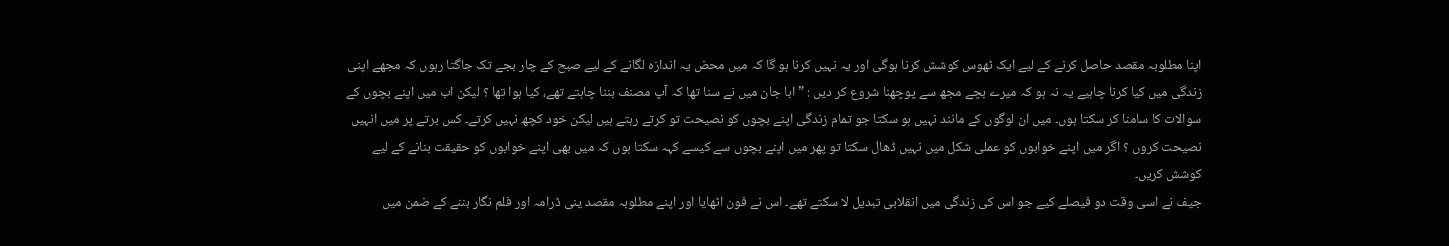اپنا مطلوبہ مقصد حاصل کرنے کے لیے ایک ٹھوس کوشش کرنا ہوگی اور یہ نہیں کرنا ہو گا کہ میں محض یہ اندازہ لگانے کے لیے صبح کے چار بجے تک جاگتا رہوں کہ مجھے اپنی زندگی میں کیا کرنا چاہیے یہ نہ ہو کہ میرے بچے مجھ سے پوچھنا شروع کر دیں : ” ابا جان میں نے سنا تھا کہ آپ مصنف بننا چاہتے تھے، کیا ہوا تھا ؟ لیکن اب میں اپنے بچوں کے سوالات کا سامنا کر سکتا ہوں۔ میں ان لوگوں کے مانند نہیں ہو سکتا جو تمام زندگی اپنے بچوں کو نصیحت تو کرتے رہتے ہیں لیکن خود کچھ نہیں کرتے۔ کس برتے پر میں انہیں نصیحت کروں ؟ اگر میں اپنے خوابوں کو عملی شکل میں نہیں ڈھال سکتا تو پھر میں اپنے بچوں سے کیسے کہہ سکتا ہوں کہ میں بھی اپنے خوابوں کو حقیقت بنانے کے لیے کوشش کریں۔
جیف نے اسی وقت دو فیصلے کیے جو اس کی زندگی میں انقلابی تبدیل لا سکتے تھے۔ اس نے فون اٹھایا اور اپنے مطلوبہ مقصد ینی ڈرامہ اور فلم نگار بننے کے ضمن میں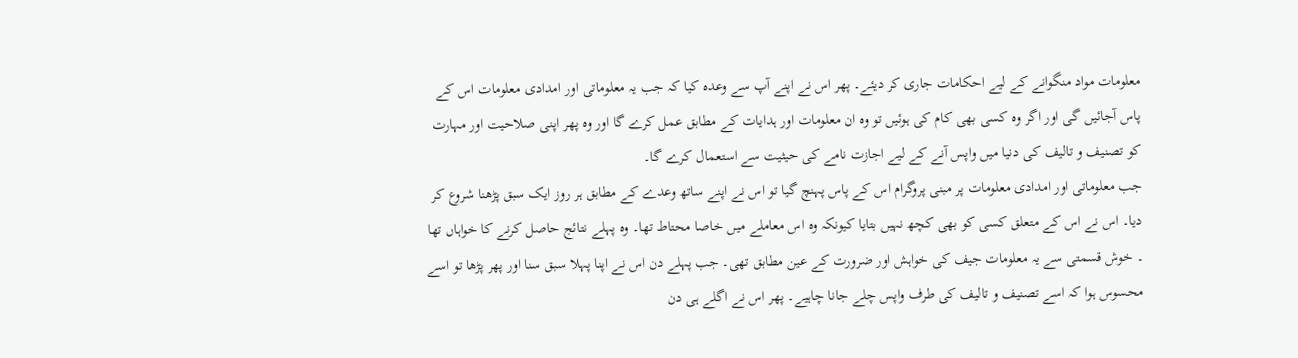معلومات مواد منگوانے کے لیے احکامات جاری کر دیئے۔ پھر اس نے اپنے آپ سے وعدہ کیا کہ جب یہ معلوماتی اور امدادی معلومات اس کے پاس آجائیں گی اور اگر وہ کسی بھی کام کی ہوئیں تو وہ ان معلومات اور ہدایات کے مطابق عمل کرے گا اور وہ پھر اپنی صلاحیت اور مہارت کو تصنیف و تالیف کی دنیا میں واپس آنے کے لیے اجازت نامے کی حیثیت سے استعمال کرے گا۔
جب معلوماتی اور امدادی معلومات پر مبنی پروگرام اس کے پاس پہنچ گیا تو اس نے اپنے ساتھ وعدے کے مطابق ہر روز ایک سبق پڑھنا شروع کر دیا۔ اس نے اس کے متعلق کسی کو بھی کچھ نہیں بتایا کیونکہ وہ اس معاملے میں خاصا محتاط تھا۔ وہ پہلے نتائج حاصل کرنے کا خواہاں تھا ۔ خوش قسمتی سے یہ معلومات جیف کی خواہش اور ضرورت کے عین مطابق تھی۔ جب پہلے دن اس نے اپنا پہلا سبق سنا اور پھر پڑھا تو اسے محسوس ہوا کہ اسے تصنیف و تالیف کی طرف واپس چلے جانا چاہیے۔ پھر اس نے اگلے ہی دن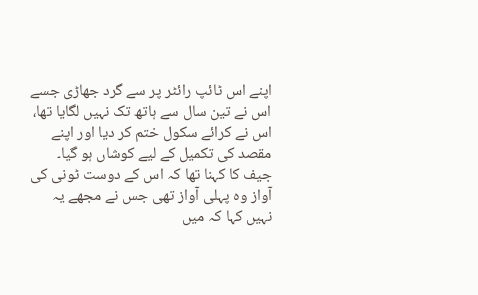اپنے اس ٹائپ رائٹر پر سے گرد جھاڑی جسے اس نے تین سال سے ہاتھ تک نہیں لگایا تھا، اس نے کرائے سکول ختم کر دیا اور اپنے مقصد کی تکمیل کے لیے کوشاں ہو گیا۔
جیف کا کہنا تھا کہ اس کے دوست ٹونی کی آواز وہ پہلی آواز تھی جس نے مجھے یہ نہیں کہا کہ میں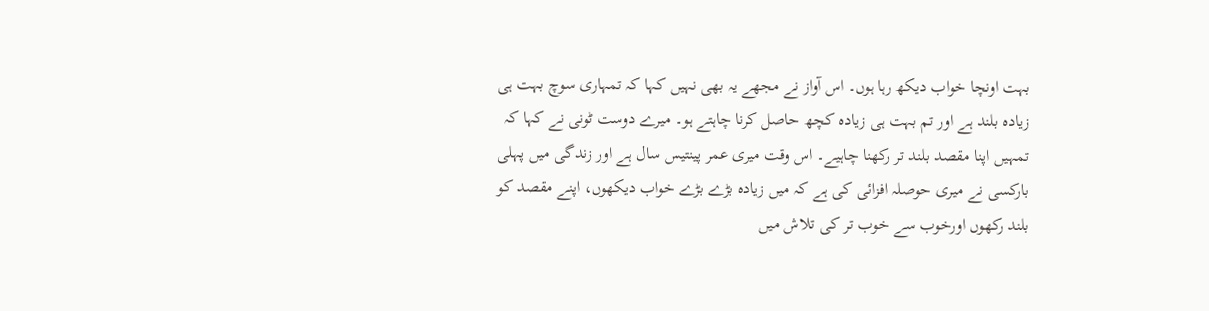بہت اونچا خواب دیکھ رہا ہوں۔ اس آواز نے مجھے یہ بھی نہیں کہا کہ تمہاری سوچ بہت ہی زیادہ بلند ہے اور تم بہت ہی زیادہ کچھ حاصل کرنا چاہتے ہو۔ میرے دوست ٹونی نے کہا کہ تمہیں اپنا مقصد بلند تر رکھنا چاہیے۔ اس وقت میری عمر پینتیس سال ہے اور زندگی میں پہلی بارکسی نے میری حوصلہ افزائی کی ہے کہ میں زیادہ بڑے بڑے خواب دیکھوں، اپنے مقصد کو بلند رکھوں اورخوب سے خوب تر کی تلاش میں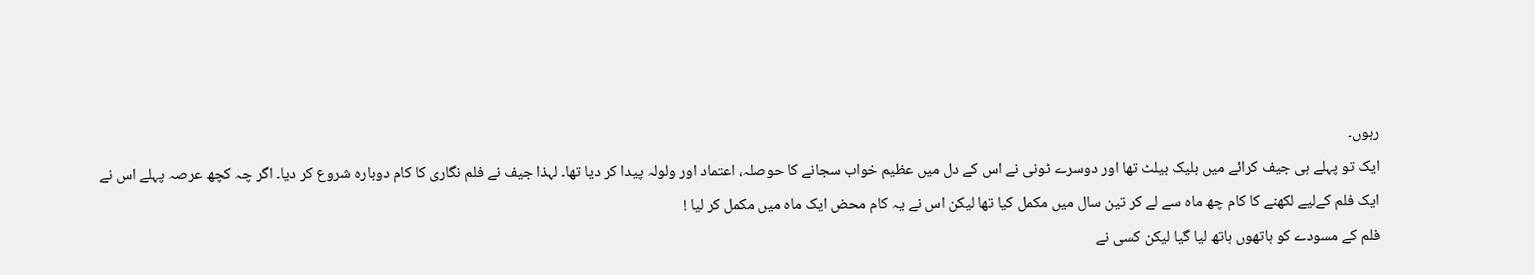رہوں۔
ایک تو پہلے ہی جیف کرائے میں بلیک بیلٹ تھا اور دوسرے ٹونی نے اس کے دل میں عظیم خواب سجانے کا حوصلہ، اعتماد اور ولولہ پیدا کر دیا تھا۔ لہذا جیف نے فلم نگاری کا کام دوبارہ شروع کر دیا۔ اگر چہ کچھ عرصہ پہلے اس نے ایک فلم کےلیے لکھنے کا کام چھ ماہ سے لے کر تین سال میں مکمل کیا تھا لیکن اس نے یہ کام محض ایک ماہ میں مکمل کر لیا !
فلم کے مسودے کو ہاتھوں ہاتھ لیا گیا لیکن کسی نے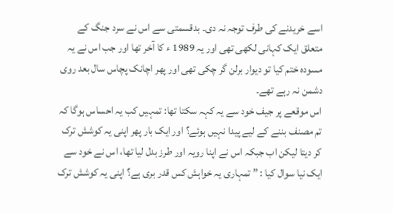اسے خریدنے کی طرف توجہ نہ دی۔ بدقسمتی سے اس نے سرد جنگ کے متعلق ایک کہانی لکھی تھی اور یہ 1989 ء کا آخر تھا اور جب اس نے یہ مسودہ ختم کیا تو دیوار برلن گر چکی تھی اور پھر اچانک پچاس سال بعد روی دشمن نہ رہے تھے۔
اس موقعے پر جیف خود سے یہ کہہ سکتا تھا: تمہیں کب یہ احساس ہوگا کہ تم مصنف بننے کے لیے پیدا نہیں ہوئے؟ اور ایک بار پھر اپنی یہ کوشش ترک کر دیتا لیکن اب جبکہ اس نے اپنا رویہ اور طرز بدل لیا تھا، اس نے خود سے ایک نیا سوال کیا : ” تمہاری یہ خواہش کس قدر بری ہے؟ اپنی یہ کوشش ترک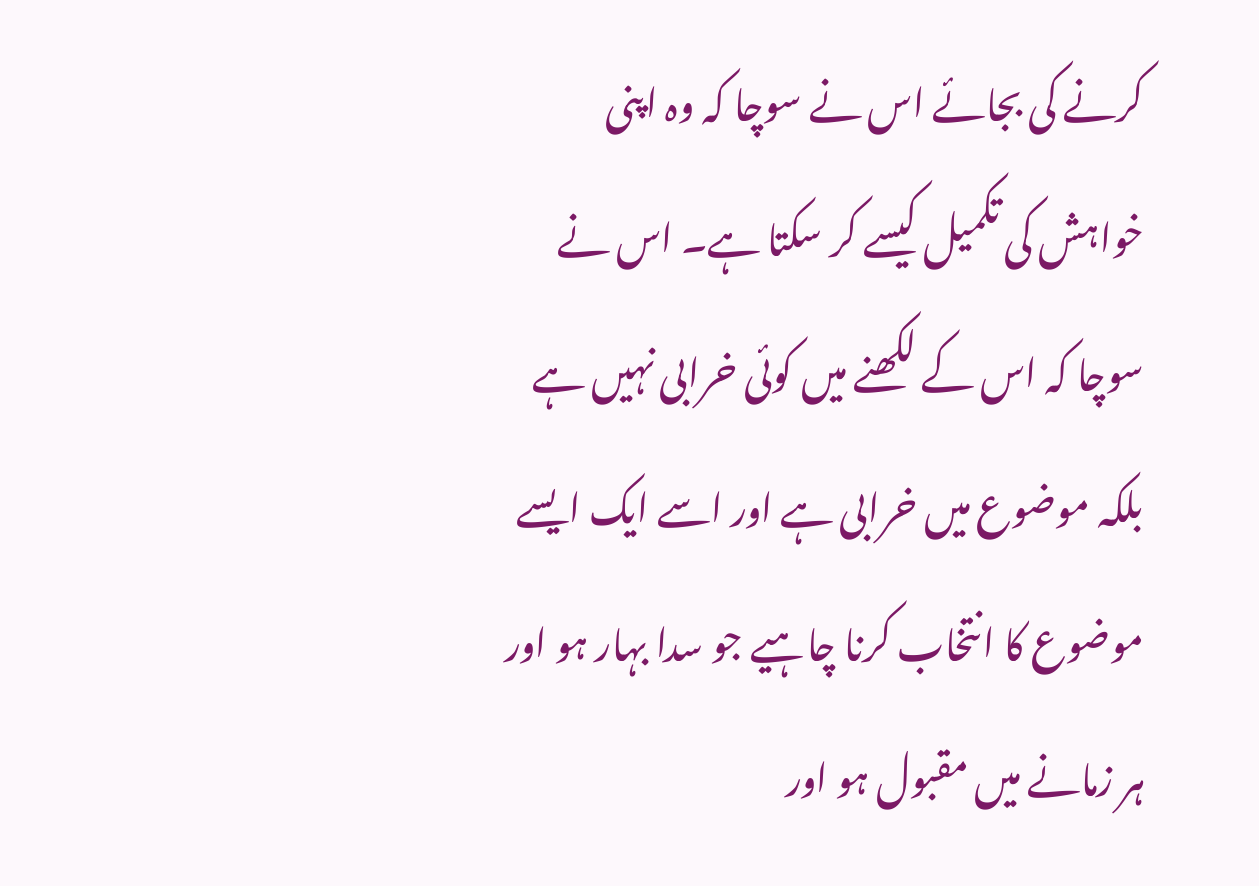کرنے کی بجائے اس نے سوچا کہ وہ اپنی خواہش کی تکمیل کیسے کر سکتا ہے۔ اس نے سوچا کہ اس کے لکھنے میں کوئی خرابی نہیں ہے بلکہ موضوع میں خرابی ہے اور اسے ایک ایسے موضوع کا انتخاب کرنا چاہیے جو سدا بہار ہو اور ہر زمانے میں مقبول ہو اور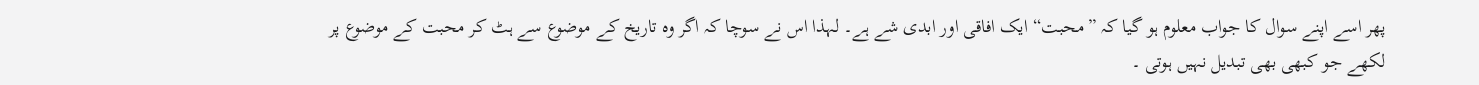پھر اسے اپنے سوال کا جواب معلوم ہو گیا کہ ”محبت“ ایک افاقی اور ابدی شے ہے۔ لہذا اس نے سوچا کہ اگر وہ تاریخ کے موضوع سے ہٹ کر محبت کے موضوع پر لکھے جو کبھی بھی تبدیل نہیں ہوتی ۔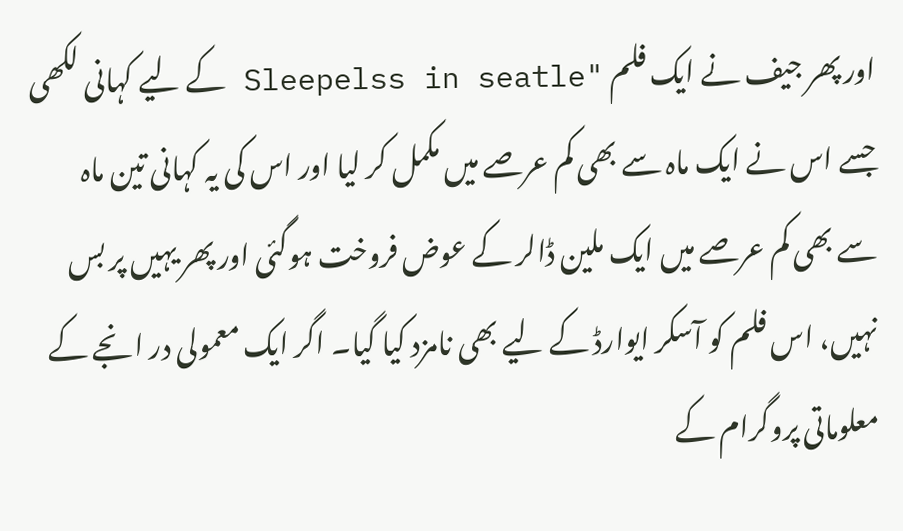اور پھر جیف نے ایک فلم "Sleepelss in seatle کے لیے کہانی لکھی جسے اس نے ایک ماہ سے بھی کم عرصے میں مکمل کر لیا اور اس کی یہ کہانی تین ماہ سے بھی کم عرصے میں ایک ملین ڈالر کے عوض فروخت ہوگئی اور پھر یہیں پر بس نہیں، اس فلم کو آسکر ایوارڈ کے لیے بھی نامزد کیا گیا۔ اگر ایک معمولی در انجے کے معلوماتی پروگرام کے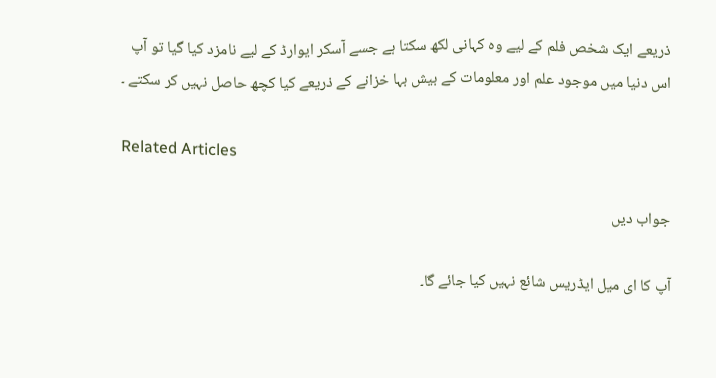ذریعے ایک شخص فلم کے لیے وہ کہانی لکھ سکتا ہے جسے آسکر ایوارڈ کے لیے نامزد کیا گیا تو آپ اس دنیا میں موجود علم اور معلومات کے بیش بہا خزانے کے ذریعے کیا کچھ حاصل نہیں کر سکتے ۔

Related Articles

جواب دیں

آپ کا ای میل ایڈریس شائع نہیں کیا جائے گا۔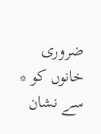ضروری خانوں کو * سے نشان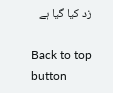زد کیا گیا ہے

Back to top button